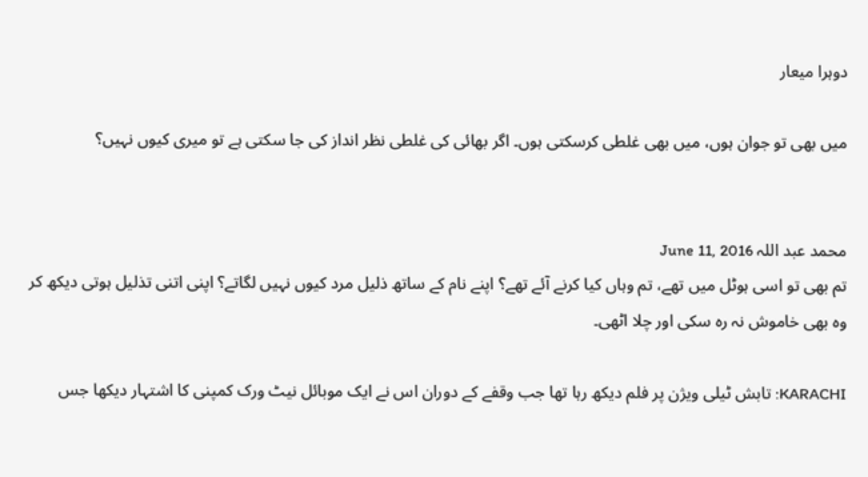دوہرا میعار

میں بھی تو جوان ہوں، میں بھی غلطی کرسکتی ہوں۔ اگر بھائی کی غلطی نظر انداز کی جا سکتی ہے تو میری کیوں نہیں؟


محمد عبد اللہ June 11, 2016
تم بھی تو اسی ہوٹل میں تھے، تم وہاں کیا کرنے آئے تھے؟ اپنے نام کے ساتھ ذلیل مرد کیوں نہیں لگاتے؟ اپنی اتنی تذلیل ہوتی دیکھ کر وہ بھی خاموش نہ رہ سکی اور چلا اٹھی۔

KARACHI: تابش ٹیلی ویژن پر فلم دیکھ رہا تھا جب وقفے کے دوران اس نے ایک موبائل نیٹ ورک کمپنی کا اشتہار دیکھا جس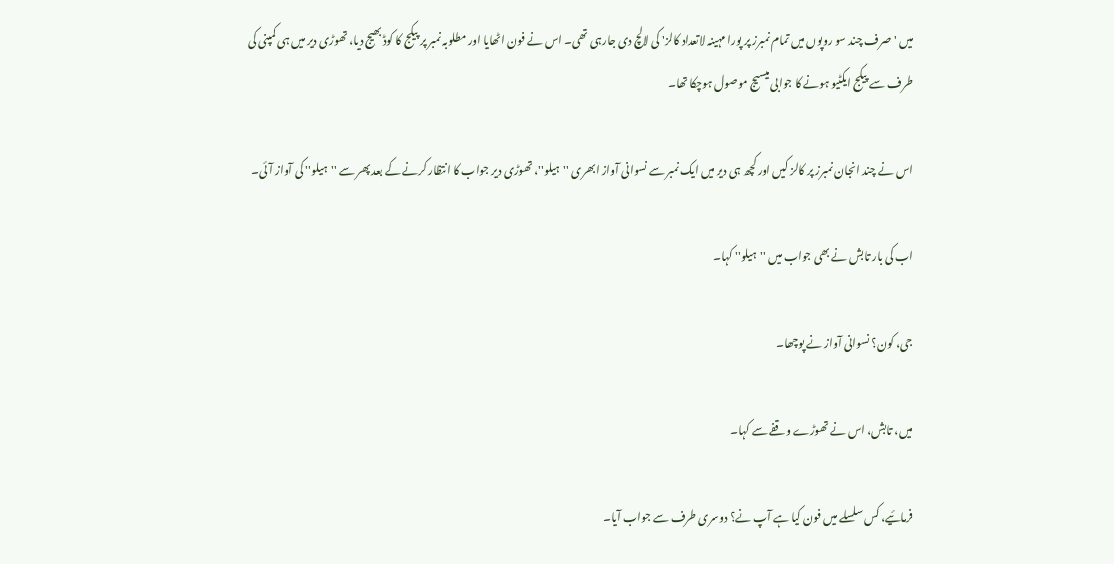میں 'صرف چند سو روپوں میں تمام نمبرز پر پورا مہینہ لاتعداد کالز' کی لالچ دی جارہی تھی۔ اس نے فون اٹھایا اور مطلوبہ نمبر پر پیکج کا کوڈ بھیج دیا، تھوڑی دیر میں ہی کمپنی کی طرف سے پیکج ایکٹیو ہونے کا جوابی میسیج موصول ہوچکا تھا۔

اس نے چند انجان نمبرز پر کالز کیں اور کچھ ہی دیر میں ایک نمبر سے نسوانی آواز ابھری ''ہیلو''، تھوڑی دیر جواب کا انتظار کرنے کے بعد پھر سے ''ہیلو'' کی آواز آئی۔

اب کی بار تابش نے بھی جواب میں ''ہیلو'' کہا۔

جی، کون؟ نسوانی آواز نے پوچھا۔

میں، تابش، اس نے تھوڑے وقفے سے کہا۔

فرمائیے، کس سلسلے میں فون کیا ہے آپ نے؟ دوسری طرف سے جواب آیا۔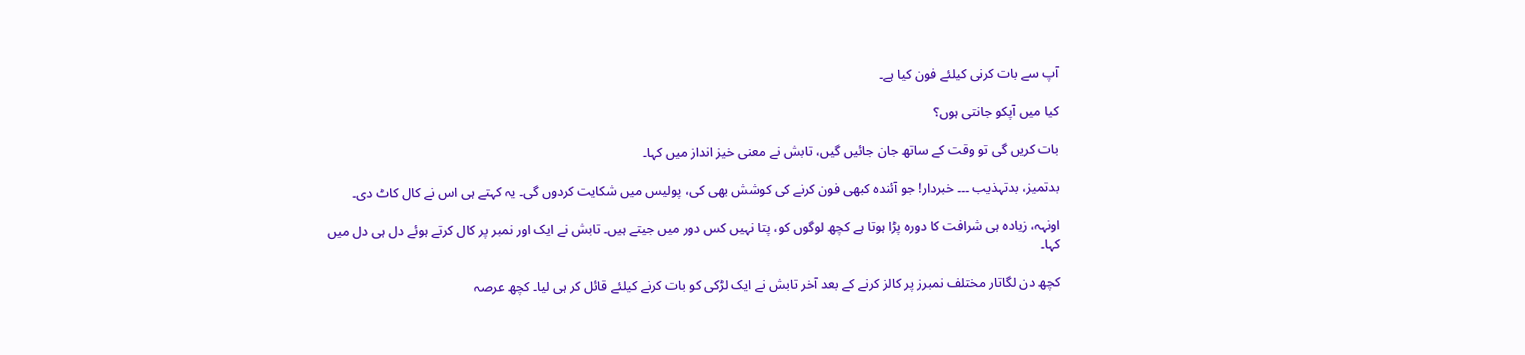آپ سے بات کرنی کیلئے فون کیا ہے۔

کیا میں آپکو جانتی ہوں؟

بات کریں گی تو وقت کے ساتھ جان جائیں گیں، تابش نے معنی خیز انداز میں کہا۔

بدتمیز، بدتہذیب ۔۔۔ خبردار! جو آئندہ کبھی فون کرنے کی کوشش بھی کی، پولیس میں شکایت کردوں گی۔ یہ کہتے ہی اس نے کال کاٹ دی۔

اونہہ، زیادہ ہی شرافت کا دورہ پڑا ہوتا ہے کچھ لوگوں کو، پتا نہیں کس دور میں جیتے ہیں۔ تابش نے ایک اور نمبر پر کال کرتے ہوئے دل ہی دل میں کہا۔

کچھ دن لگاتار مختلف نمبرز پر کالز کرنے کے بعد آخر تابش نے ایک لڑکی کو بات کرنے کیلئے قائل کر ہی لیا۔ کچھ عرصہ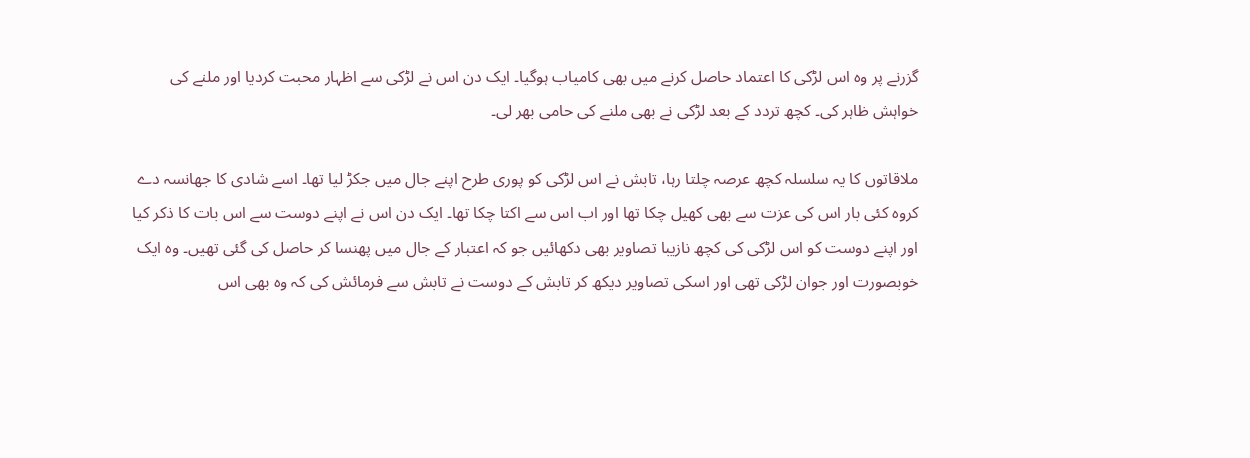گزرنے پر وہ اس لڑکی کا اعتماد حاصل کرنے میں بھی کامیاب ہوگیا۔ ایک دن اس نے لڑکی سے اظہار محبت کردیا اور ملنے کی خواہش ظاہر کی۔ کچھ تردد کے بعد لڑکی نے بھی ملنے کی حامی بھر لی۔

ملاقاتوں کا یہ سلسلہ کچھ عرصہ چلتا رہا، تابش نے اس لڑکی کو پوری طرح اپنے جال میں جکڑ لیا تھا۔ اسے شادی کا جھانسہ دے کروہ کئی بار اس کی عزت سے بھی کھیل چکا تھا اور اب اس سے اکتا چکا تھا۔ ایک دن اس نے اپنے دوست سے اس بات کا ذکر کیا اور اپنے دوست کو اس لڑکی کی کچھ نازیبا تصاویر بھی دکھائیں جو کہ اعتبار کے جال میں پھنسا کر حاصل کی گئی تھیں۔ وہ ایک خوبصورت اور جوان لڑکی تھی اور اسکی تصاویر دیکھ کر تابش کے دوست نے تابش سے فرمائش کی کہ وہ بھی اس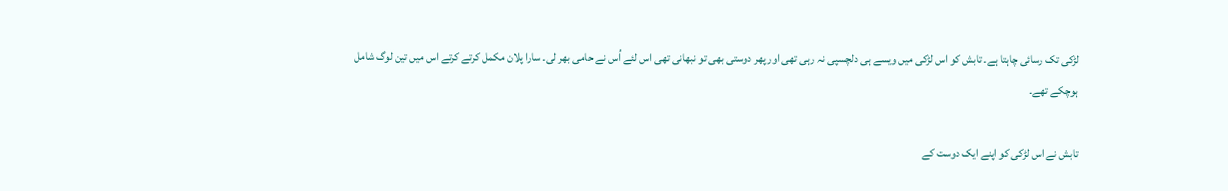لڑکی تک رسائی چاہتا ہے۔ تابش کو اس لڑکی میں ویسے ہی دلچسپی نہ رہی تھی اور پھر دوستی بھی تو نبھانی تھی اس لئے اُس نے حامی بھر لی۔ سارا پلان مکمل کرتے کرتے اس میں تین لوگ شامل ہوچکے تھے۔

تابش نے اس لڑکی کو اپنے ایک دوست کے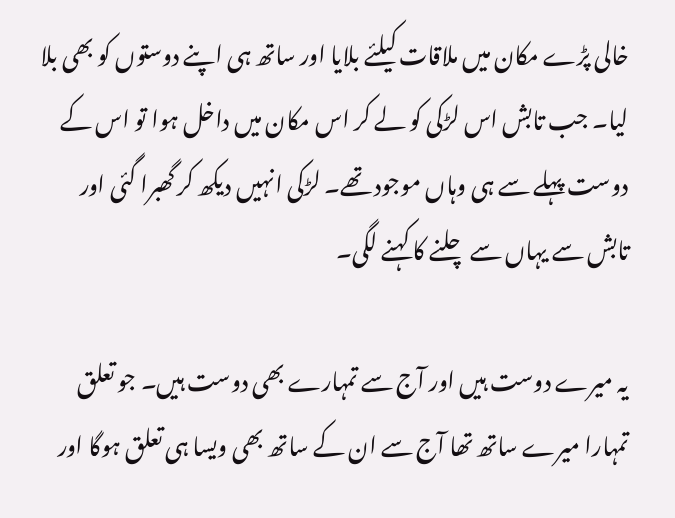خالی پڑے مکان میں ملاقات کیلئے بلایا اور ساتھ ہی اپنے دوستوں کو بھی بلا لیا۔ جب تابش اس لڑکی کو لے کر اس مکان میں داخل ہوا تو اس کے دوست پہلے سے ہی وہاں موجود تھے۔ لڑکی انہیں دیکھ کر گھبرا گئی اور تابش سے یہاں سے چلنے کا کہنے لگی۔

یہ میرے دوست ہیں اور آج سے تمہارے بھی دوست ہیں۔ جو تعلق تمہارا میرے ساتھ تھا آج سے ان کے ساتھ بھی ویسا ہی تعلق ہوگا اور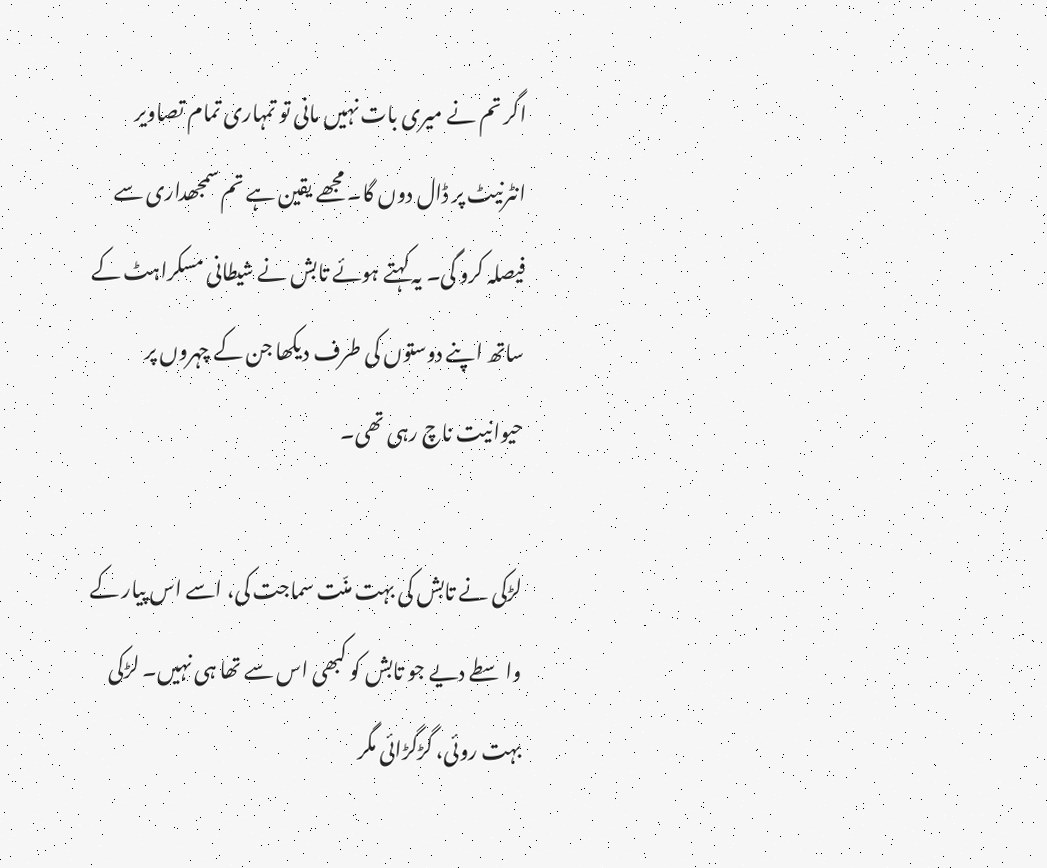اگر تم نے میری بات نہیں مانی تو تمہاری تمام تصاویر انٹرنیٹ پر ڈال دوں گا۔ مجھے یقین ہے تم سمجھداری سے فیصلہ کرو گی۔ یہ کہتے ہوئے تابش نے شیطانی مسکراہٹ کے ساتھ اپنے دوستوں کی طرف دیکھا جن کے چہروں پر حیوانیت ناچ رہی تھی۔

لڑکی نے تابش کی بہت منّت سماجت کی، اسے اس پیار کے واسطے دیے جو تابش کو کبھی اس سے تھا ہی نہیں۔ لڑکی بہت روئی، گڑگڑائی مگر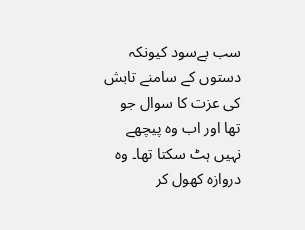سب بےسود کیونکہ دستوں کے سامنے تابش کی عزت کا سوال جو تھا اور اب وہ پیچھے نہیں ہٹ سکتا تھا۔ وہ دروازہ کھول کر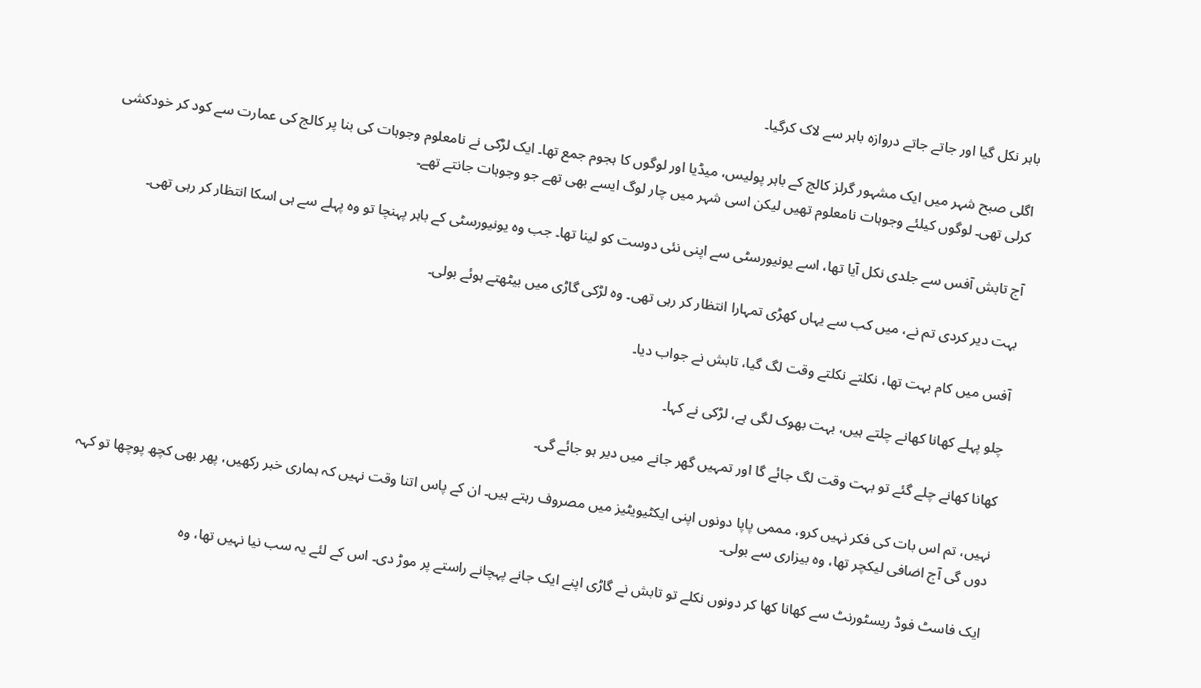باہر نکل گیا اور جاتے جاتے دروازہ باہر سے لاک کرگیا۔

اگلی صبح شہر میں ایک مشہور گرلز کالج کے باہر پولیس، میڈیا اور لوگوں کا ہجوم جمع تھا۔ ایک لڑکی نے نامعلوم وجوہات کی بنا پر کالج کی عمارت سے کود کر خودکشی کرلی تھی۔ لوگوں کیلئے وجوہات نامعلوم تھیں لیکن اسی شہر میں چار لوگ ایسے بھی تھے جو وجوہات جانتے تھے۔

آج تابش آفس سے جلدی نکل آیا تھا، اسے یونیورسٹی سے اپنی نئی دوست کو لینا تھا۔ جب وہ یونیورسٹی کے باہر پہنچا تو وہ پہلے سے ہی اسکا انتظار کر رہی تھی۔

بہت دیر کردی تم نے، میں کب سے یہاں کھڑی تمہارا انتظار کر رہی تھی۔ وہ لڑکی گاڑی میں بیٹھتے ہوئے بولی۔

آفس میں کام بہت تھا، نکلتے نکلتے وقت لگ گیا، تابش نے جواب دیا۔

چلو پہلے کھانا کھانے چلتے ہیں، بہت بھوک لگی ہے، لڑکی نے کہا۔

کھانا کھانے چلے گئے تو بہت وقت لگ جائے گا اور تمہیں گھر جانے میں دیر ہو جائے گی۔

نہیں، تم اس بات کی فکر نہیں کرو، مممی پاپا دونوں اپنی ایکٹیویٹیز میں مصروف رہتے ہیں۔ ان کے پاس اتنا وقت نہیں کہ ہماری خبر رکھیں، پھر بھی کچھ پوچھا تو کہہ دوں گی آج اضافی لیکچر تھا، وہ بیزاری سے بولی۔

ایک فاسٹ فوڈ ریسٹورنٹ سے کھانا کھا کر دونوں نکلے تو تابش نے گاڑی اپنے ایک جانے پہچانے راستے پر موڑ دی۔ اس کے لئے یہ سب نیا نہیں تھا، وہ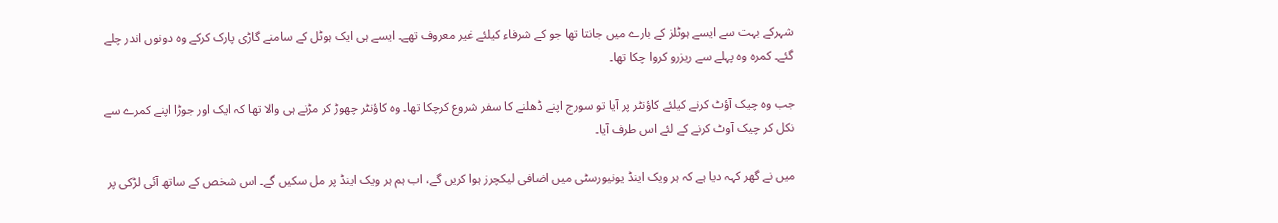شہرکے بہت سے ایسے ہوٹلز کے بارے میں جانتا تھا جو کے شرفاء کیلئے غیر معروف تھے۔ ایسے ہی ایک ہوٹل کے سامنے گاڑی پارک کرکے وہ دونوں اندر چلے گئے۔ کمرہ وہ پہلے سے ریزرو کروا چکا تھا۔

جب وہ چیک آؤٹ کرنے کیلئے کاؤنٹر پر آیا تو سورج اپنے ڈھلنے کا سفر شروع کرچکا تھا۔ وہ کاؤنٹر چھوڑ کر مڑنے ہی والا تھا کہ ایک اور جوڑا اپنے کمرے سے نکل کر چیک آوٹ کرنے کے لئے اس طرف آیا۔

میں نے گھر کہہ دیا ہے کہ ہر ویک اینڈ یونیورسٹی میں اضافی لیکچرز ہوا کریں گے، اب ہم ہر ویک اینڈ پر مل سکیں گے۔ اس شخص کے ساتھ آئی لڑکی پر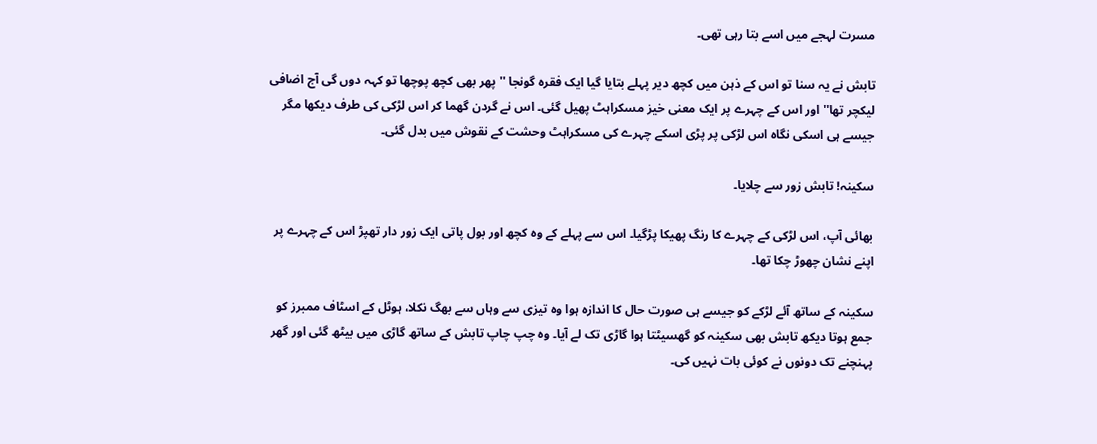مسرت لہجے میں اسے بتا رہی تھی۔

تابش نے یہ سنا تو اس کے ذہن میں کچھ دیر پہلے بتایا گیا ایک فقرہ گونجا ''پھر بھی کچھ پوچھا تو کہہ دوں گی آج اضافی لیکچر تھا'' اور اس کے چہرے پر ایک معنی خیز مسکراہٹ پھیل گئی۔ اس نے گردن گھما کر اس لڑکی کی طرف دیکھا مگر جیسے ہی اسکی نگاہ اس لڑکی پر پڑی اسکے چہرے کی مسکراہٹ وحشت کے نقوش میں بدل گئی۔

سکینہ! تابش زور سے چلایا۔

بھائی آپ، اس لڑکی کے چہرے کا رنگ پھیکا پڑگیا۔ اس سے پہلے کے وہ کچھ اور بول پاتی ایک زور دار تھپڑ اس کے چہرے پر اپنے نشان چھوڑ چکا تھا۔

سکینہ کے ساتھ آئے لڑکے کو جیسے ہی صورت حال کا اندازہ ہوا وہ تیزی سے وہاں سے بھگ نکلا، ہوٹل کے اسٹاف ممبرز کو جمع ہوتا دیکھ تابش بھی سکینہ کو گھسیٹتا ہوا گاڑی تک لے آیا۔ وہ چپ چاپ تابش کے ساتھ گاڑی میں بیٹھ گئی اور گھر پہنچنے تک دونوں نے کوئی بات نہیں کی۔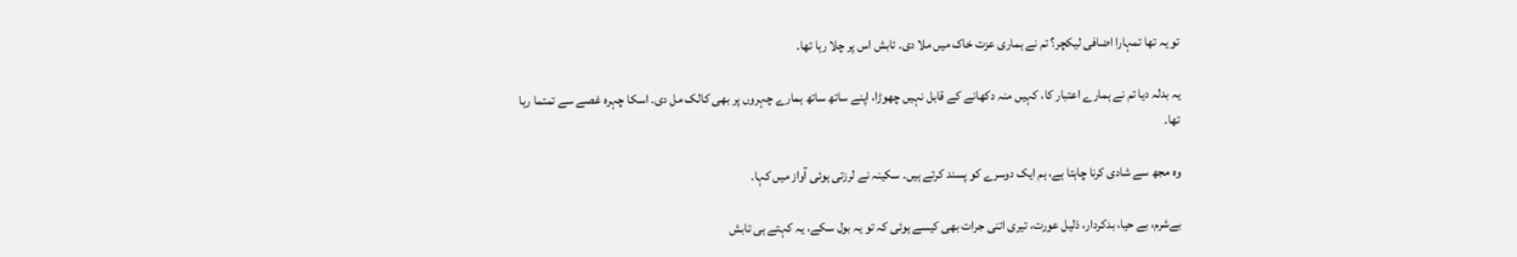تو یہ تھا تمہارا اضافی لیکچر؟ تم نے ہماری عزت خاک میں ملا دی۔ تابش اس پر چلا رہا تھا۔

یہ بدلہ دیا تم نے ہمارے اعتبار کا، کہیں منہ دکھانے کے قابل نہیں چھوڑا، اپنے ساتھ ساتھ ہمارے چہروں پر بھی کالک مل دی۔ اسکا چہرہ غصے سے تمتما رہا تھا۔

وہ مجھ سے شادی کرنا چاہتا ہے، ہم ایک دوسرے کو پسند کرتے ہیں۔ سکینہ نے لرزتی ہوئی آواز میں کہا۔

بےشرم، بے حیا، بدکردار، ذلیل عورت، تیری اتنی جرات بھی کیسے ہوئی کہ تو یہ بول سکے، یہ کہتے ہی تابش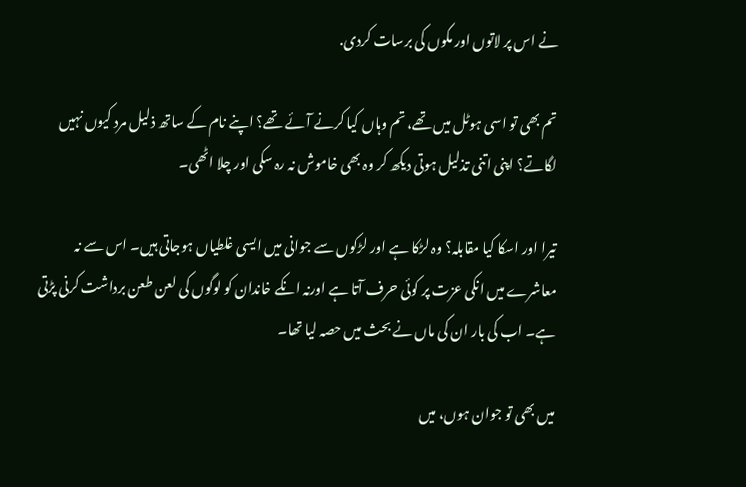نے اس پر لاتوں اور مکوں کی برسات کردی.

تم بھی تو اسی ہوٹل میں تھے، تم وہاں کیا کرنے آئے تھے؟ اپنے نام کے ساتھ ذلیل مرد کیوں نہیں لگاتے؟ اپنی اتنی تذلیل ہوتی دیکھ کر وہ بھی خاموش نہ رہ سکی اور چلا اٹھی۔

تیرا اور اسکا کیا مقابلہ؟ وہ لڑکا ہے اور لڑکوں سے جوانی میں ایسی غلطیاں ہوجاتی ہیں۔ اس سے نہ معاشرے میں انکی عزت پر کوئی حرف آتا ہے اورنہ انکے خاندان کو لوگوں کی لعن طعن برداشت کرنی پڑتی ہے۔ اب کی بار ان کی ماں نے بحث میں حصہ لیا تھا۔

میں بھی تو جوان ہوں، میں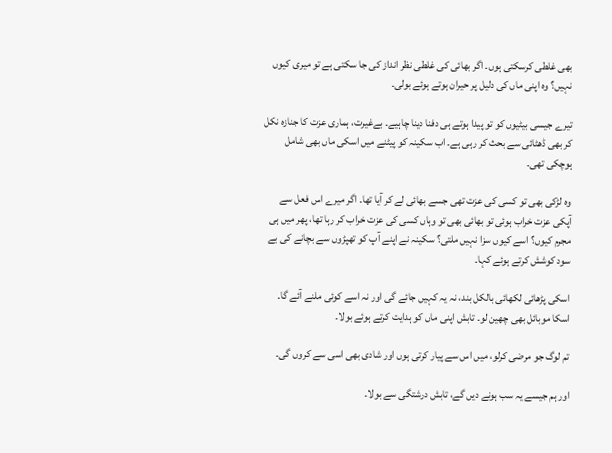بھی غلطی کرسکتی ہوں۔ اگر بھائی کی غلطی نظر انداز کی جا سکتی ہے تو میری کیوں نہیں؟ وہ اپنی ماں کی دلیل پر حیران ہوتے ہوئے بولی۔

تیرے جیسی بیٹیوں کو تو پیدا ہوتے ہی دفنا دینا چاہیے۔ بےغیرت، ہماری عزت کا جنازہ نکل کر بھی ڈھٹائی سے بحث کر رہی ہے۔ اب سکینہ کو پیٹنے میں اسکی ماں بھی شامل ہوچکی تھی۔

وہ لڑکی بھی تو کسی کی عزت تھی جسے بھائی لے کر آیا تھا۔ اگر میرے اس فعل سے آپکی عزت خراب ہوئی تو بھائی بھی تو وہاں کسی کی عزت خراب کر رہا تھا، پھر میں ہی مجرم کیوں؟ اسے کیوں سزا نہیں ملتی؟ سکینہ نے اپنے آپ کو تھپڑوں سے بچانے کی بے سود کوشش کرتے ہوئے کہا۔

اسکی پڑھائی لکھائی بالکل بند، نہ یہ کہیں جائے گی اور نہ اسے کوئی ملنے آئے گا۔ اسکا موبائل بھی چھین لو۔ تابش اپنی ماں کو ہدایت کرتے ہوئے بولا۔

تم لوگ جو مرضی کرلو، میں اس سے پیار کرتی ہوں اور شادی بھی اسی سے کروں گی۔

اور ہم جیسے یہ سب ہونے دیں گے، تابش درشتگی سے بولا۔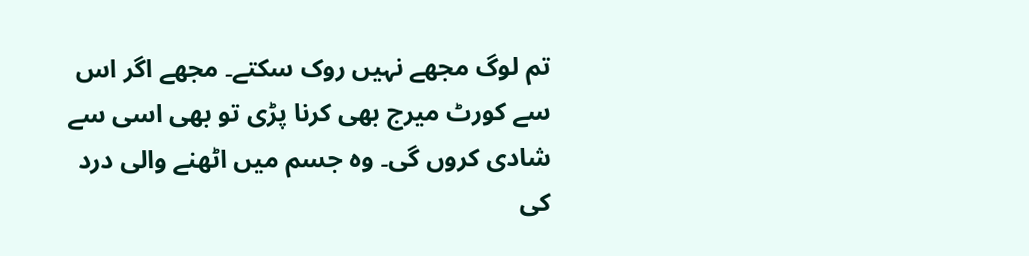تم لوگ مجھے نہیں روک سکتے۔ مجھے اگر اس سے کورٹ میرج بھی کرنا پڑی تو بھی اسی سے شادی کروں گی۔ وہ جسم میں اٹھنے والی درد کی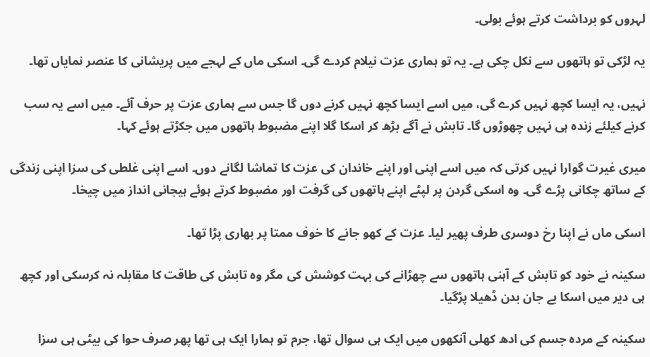لہروں کو برداشت کرتے ہوئے بولی۔

یہ لڑکی تو ہاتھوں سے نکل چکی ہے۔ یہ تو ہماری عزت نیلام کردے گی۔ اسکی ماں کے لہجے میں پریشانی کا عنصر نمایاں تھا۔

نہیں، یہ ایسا کچھ نہیں کرے گی، میں اسے ایسا کچھ نہیں کرنے دوں گا جس سے ہماری عزت پر حرف آئے۔ میں اسے یہ سب کرنے کیلئے زندہ ہی نہیں چھوڑوں گا۔ تابش نے آگے بڑھ کر اسکا گلا اپنے مضبوط ہاتھوں میں جکڑتے ہوئے کہا۔

میری غیرت گوارا نہیں کرتی کہ میں اسے اپنی اور اپنے خاندان کی عزت کا تماشا لگانے دوں۔ اسے اپنی غلطی کی سزا اپنی زندگی کے ساتھ چکانی پڑے گی۔ وہ اسکی گردن پر لپٹے اپنے ہاتھوں کی گرفت اور مضبوط کرتے ہوئے ہیجانی انداز میں چیخا۔

اسکی ماں نے اپنا رخ دوسری طرف پھیر لیا۔ عزت کے کھو جانے کا خوف ممتا پر بھاری پڑا تھا۔

سکینہ نے خود کو تابش کے آہنی ہاتھوں سے چھڑانے کی بہت کوشش کی مگر وہ تابش کی طاقت کا مقابلہ نہ کرسکی اور کچھ ہی دیر میں اسکا بے جان بدن ڈھیلا پڑگیا۔

سکینہ کے مردہ جسم کی ادھ کھلی آنکھوں میں ایک ہی سوال تھا، جرم تو ہمارا ایک ہی تھا پھر صرف حوا کی بیٹی ہی سزا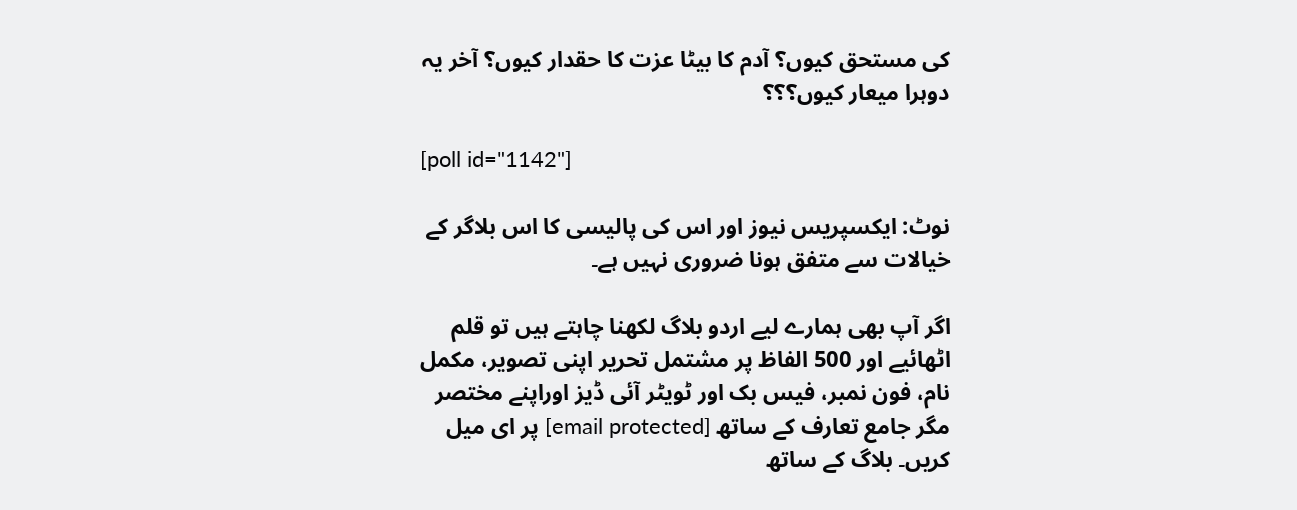کی مستحق کیوں؟ آدم کا بیٹا عزت کا حقدار کیوں؟ آخر یہ دوہرا میعار کیوں؟؟؟

[poll id="1142"]

نوٹ: ایکسپریس نیوز اور اس کی پالیسی کا اس بلاگر کے خیالات سے متفق ہونا ضروری نہیں ہے۔

اگر آپ بھی ہمارے لیے اردو بلاگ لکھنا چاہتے ہیں تو قلم اٹھائیے اور 500 الفاظ پر مشتمل تحریر اپنی تصویر، مکمل نام، فون نمبر، فیس بک اور ٹویٹر آئی ڈیز اوراپنے مختصر مگر جامع تعارف کے ساتھ [email protected] پر ای میل کریں۔ بلاگ کے ساتھ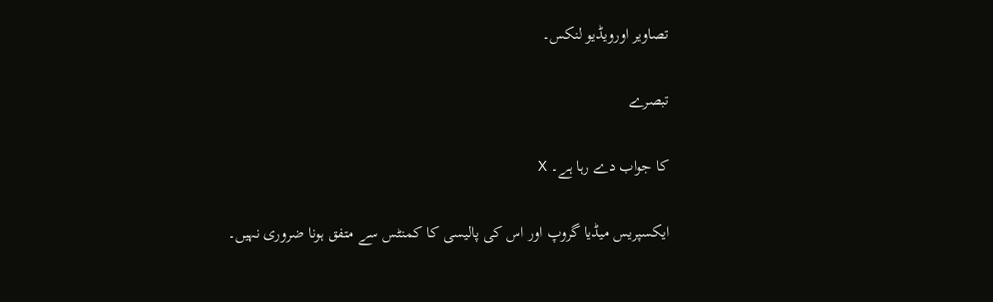تصاویر اورویڈیو لنکس۔

تبصرے

کا جواب دے رہا ہے۔ X

ایکسپریس میڈیا گروپ اور اس کی پالیسی کا کمنٹس سے متفق ہونا ضروری نہیں۔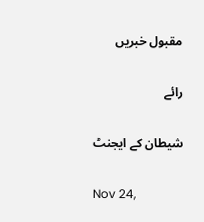مقبول خبریں

رائے

شیطان کے ایجنٹ

Nov 24,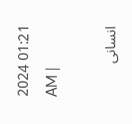2024 01:21 AM |

انسانی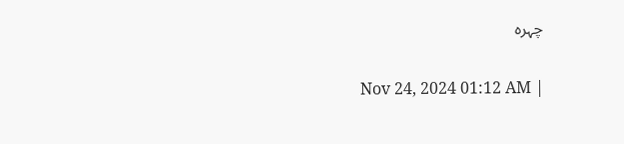چہرہ

Nov 24, 2024 01:12 AM |